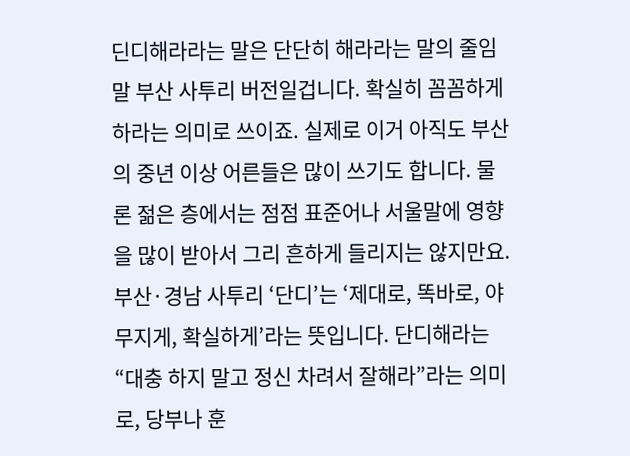딘디해라라는 말은 단단히 해라라는 말의 줄임말 부산 사투리 버전일겁니다. 확실히 꼼꼼하게 하라는 의미로 쓰이죠. 실제로 이거 아직도 부산의 중년 이상 어른들은 많이 쓰기도 합니다. 물론 젊은 층에서는 점점 표준어나 서울말에 영향을 많이 받아서 그리 흔하게 들리지는 않지만요.
부산·경남 사투리 ‘단디’는 ‘제대로, 똑바로, 야무지게, 확실하게’라는 뜻입니다. 단디해라는 “대충 하지 말고 정신 차려서 잘해라”라는 의미로, 당부나 훈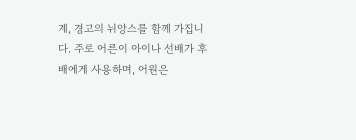계, 경고의 뉘앙스를 함께 가집니다. 주로 어른이 아이나 선배가 후배에게 사용하며, 어원은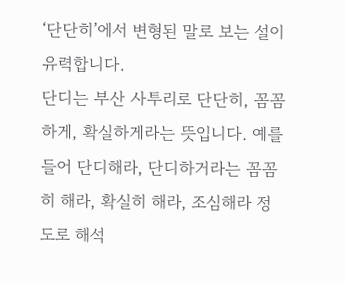‘단단히’에서 변형된 말로 보는 설이 유력합니다.
단디는 부산 사투리로 단단히, 꼼꼼하게, 확실하게라는 뜻입니다. 예를 들어 단디해라, 단디하거라는 꼼꼼히 해라, 확실히 해라, 조심해라 정도로 해석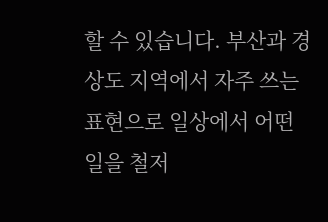할 수 있습니다. 부산과 경상도 지역에서 자주 쓰는 표현으로 일상에서 어떤 일을 철저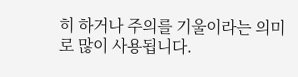히 하거나 주의를 기울이라는 의미로 많이 사용됩니다.